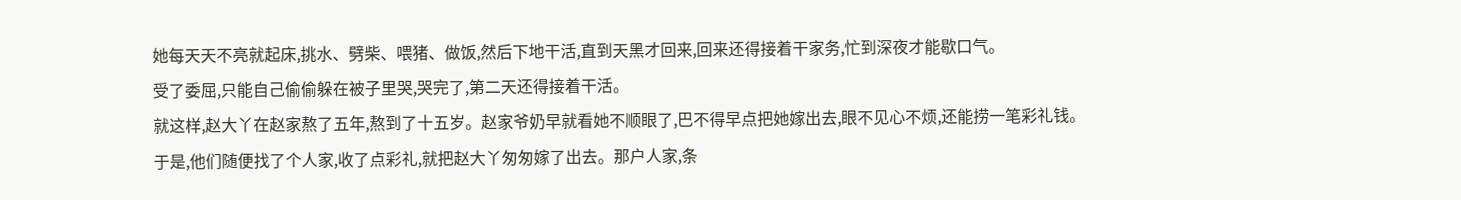她每天天不亮就起床,挑水、劈柴、喂猪、做饭,然后下地干活,直到天黑才回来,回来还得接着干家务,忙到深夜才能歇口气。
受了委屈,只能自己偷偷躲在被子里哭,哭完了,第二天还得接着干活。
就这样,赵大丫在赵家熬了五年,熬到了十五岁。赵家爷奶早就看她不顺眼了,巴不得早点把她嫁出去,眼不见心不烦,还能捞一笔彩礼钱。
于是,他们随便找了个人家,收了点彩礼,就把赵大丫匆匆嫁了出去。那户人家,条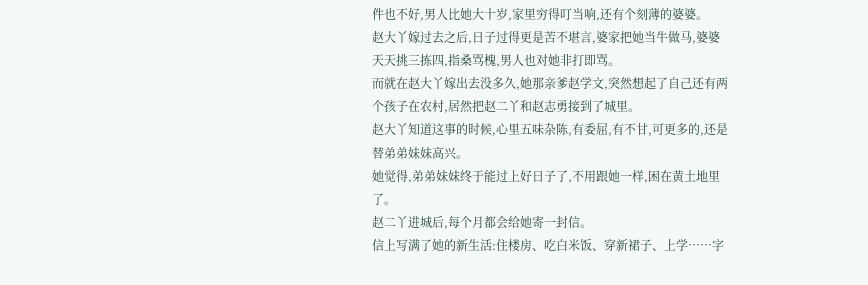件也不好,男人比她大十岁,家里穷得叮当响,还有个刻薄的婆婆。
赵大丫嫁过去之后,日子过得更是苦不堪言,婆家把她当牛做马,婆婆天天挑三拣四,指桑骂槐,男人也对她非打即骂。
而就在赵大丫嫁出去没多久,她那亲爹赵学文,突然想起了自己还有两个孩子在农村,居然把赵二丫和赵志勇接到了城里。
赵大丫知道这事的时候,心里五味杂陈,有委屈,有不甘,可更多的,还是替弟弟妹妹高兴。
她觉得,弟弟妹妹终于能过上好日子了,不用跟她一样,困在黄土地里了。
赵二丫进城后,每个月都会给她寄一封信。
信上写满了她的新生活:住楼房、吃白米饭、穿新裙子、上学……字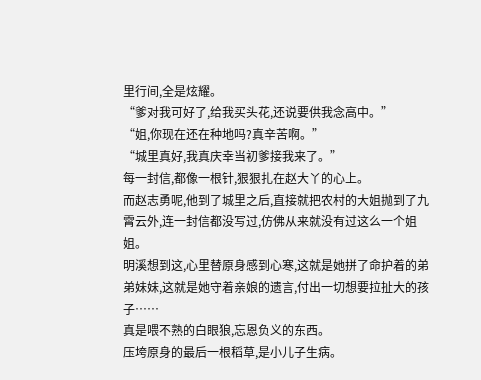里行间,全是炫耀。
“爹对我可好了,给我买头花,还说要供我念高中。”
“姐,你现在还在种地吗?真辛苦啊。”
“城里真好,我真庆幸当初爹接我来了。”
每一封信,都像一根针,狠狠扎在赵大丫的心上。
而赵志勇呢,他到了城里之后,直接就把农村的大姐抛到了九霄云外,连一封信都没写过,仿佛从来就没有过这么一个姐姐。
明溪想到这,心里替原身感到心寒,这就是她拼了命护着的弟弟妹妹,这就是她守着亲娘的遗言,付出一切想要拉扯大的孩子……
真是喂不熟的白眼狼,忘恩负义的东西。
压垮原身的最后一根稻草,是小儿子生病。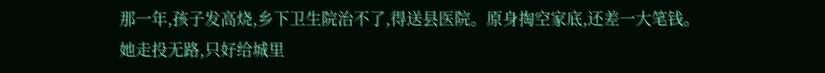那一年,孩子发高烧,乡下卫生院治不了,得送县医院。原身掏空家底,还差一大笔钱。
她走投无路,只好给城里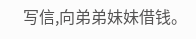写信,向弟弟妹妹借钱。